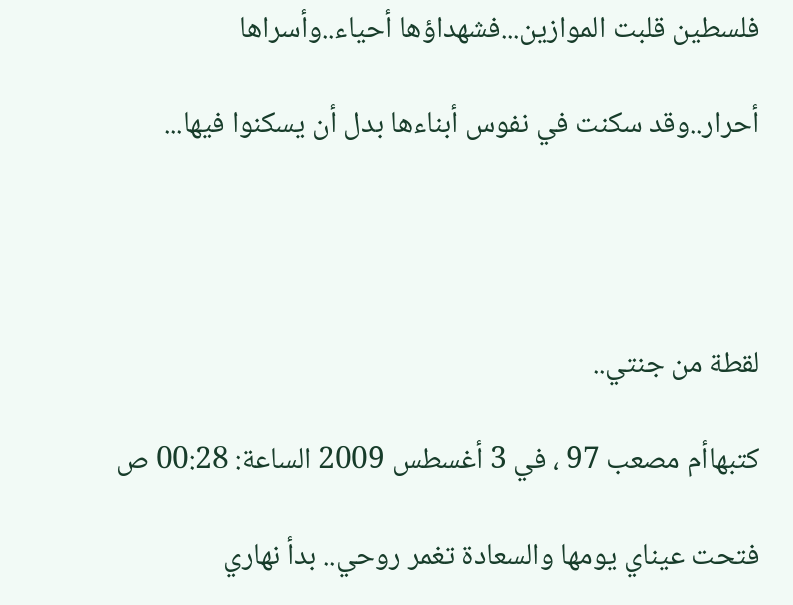فلسطين قلبت الموازين...فشهداؤها أحياء..وأسراها

أحرار..وقد سكنت في نفوس أبناءها بدل أن يسكنوا فيها...




لقطة من جنتي..

كتبهاأم مصعب 97 ، في 3 أغسطس 2009 الساعة: 00:28 ص

فتحت عيناي يومها والسعادة تغمر روحي.. بدأ نهاري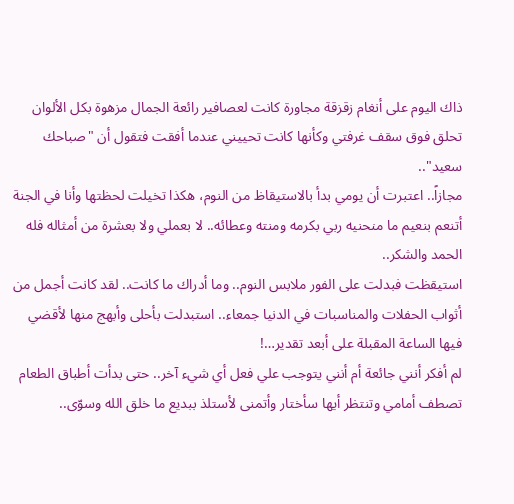ذاك اليوم على أنغام زقزقة مجاورة كانت لعصافير رائعة الجمال مزهوة بكل الألوان تحلق فوق سقف غرفتي وكأنها كانت تحييني عندما أفقت فتقول أن "صباحك سعيد"..
مجازاً.. اعتبرت أن يومي بدأ بالاستيقاظ من النوم، هكذا تخيلت لحظتها وأنا في الجنة أتنعم بنعيم ما منحنيه ربي بكرمه ومنته وعطائه.. لا بعملي ولا بعشرة من أمثاله فله الحمد والشكر..
استيقظت فبدلت على الفور ملابس النوم.. وما أدراك ما كانت.. لقد كانت أجمل من أثواب الحفلات والمناسبات في الدنيا جمعاء.. استبدلت بأحلى وأبهج منها لأقضي فيها الساعة المقبلة على أبعد تقدير…!
لم أفكر أنني جائعة أم أنني يتوجب علي فعل أي شيء آخر.. حتى بدأت أطباق الطعام تصطف أمامي وتنتظر أيها سأختار وأتمنى لأستلذ ببديع ما خلق الله وسوّى..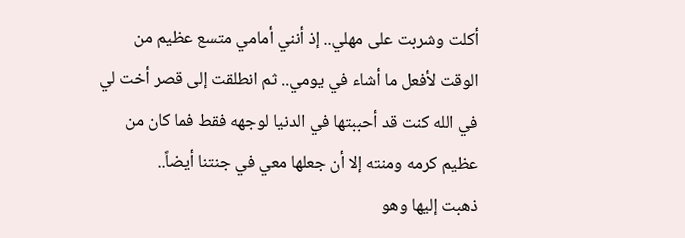أكلت وشربت على مهلي.. إذ أنني أمامي متسع عظيم من الوقت لأفعل ما أشاء في يومي.. ثم انطلقت إلى قصر أخت لي في الله كنت قد أحببتها في الدنيا لوجهه فقط فما كان من عظيم كرمه ومنته إلا أن جعلها معي في جنتنا أيضاً..
ذهبت إليها وهو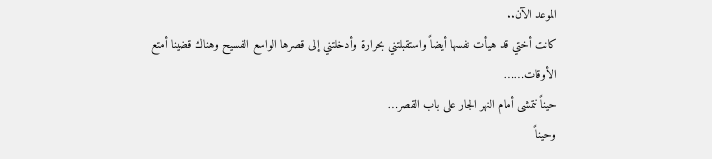الموعد الآن..
كانت أختي قد هيأت نفسها أيضاً واستقبلتني بحرارة وأدخلتني إلى قصرها الواسع الفسيح وهناك قضينا أمتع الأوقات……
حيناً نتمشى أمام النهر الجار على باب القصر…
وحيناً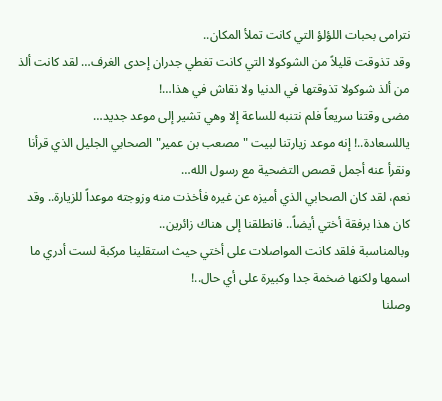نترامى بحبات اللؤلؤ التي كانت تملأ المكان..
وقد تذوقت قليلاً من الشوكولا التي كانت تغطي جدران إحدى الغرف… لقد كانت ألذ من ألذ شوكولا تذوقتها في الدنيا ولا نقاش في هذا…!
مضى وقتنا سريعاً فلم نتنبه للساعة إلا وهي تشير إلى موعد جديد…
ياللسعادة..! إنه موعد زيارتنا لبيت "مصعب بن عمير" الصحابي الجليل الذي قرأنا ونقرأ عنه أجمل قصص التضحية مع رسول الله…
نعم، لقد كان الصحابي الذي أميزه عن غيره فأخذت منه وزوجته موعداً للزيارة.. وقد كان هذا برفقة أختي أيضاً.. فانطلقنا إلى هناك زائرين..
وبالمناسبة فلقد كانت المواصلات على أختي حيث استقلينا مركبة لست أدري ما اسمها ولكنها ضخمة جدا وكبيرة على أي حال..!
وصلنا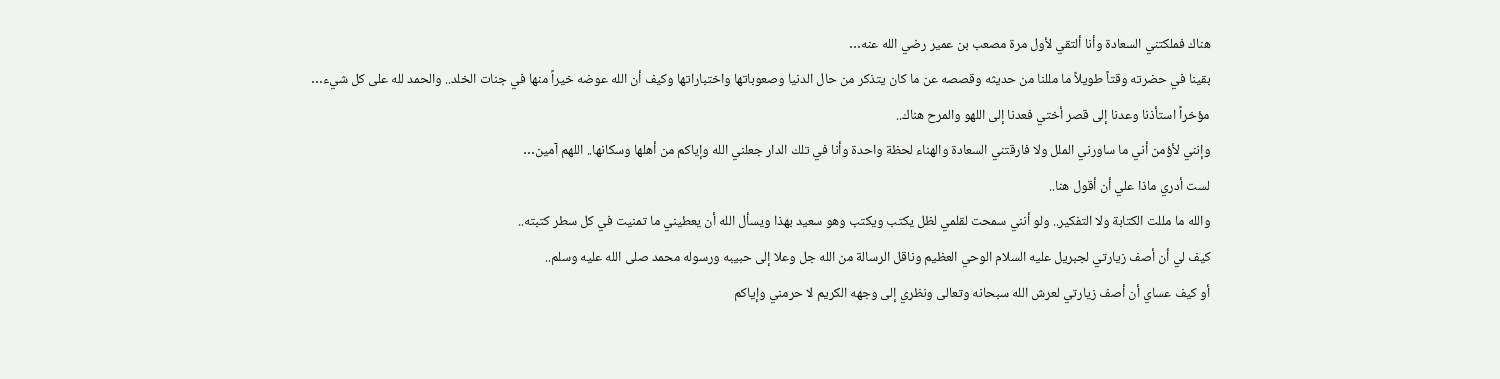هناك فملكتني السعادة وأنا ألتقي لأول مرة مصعب بن عمير رضي الله عنه…
بقينا في حضرته وقتاً طويلاً ما مللنا من حديثه وقصصه عن ما كان يتذكر من حال الدنيا وصعوباتها واختباراتها وكيف أن الله عوضه خيراً منها في جنات الخلد.. والحمد لله على كل شيء…
مؤخراً استأذنا وعدنا إلى قصر أختي فعدنا إلى اللهو والمرح هناك..
وإنني لأؤمن أني ما ساورني الملل ولا فارقتني السعادة والهناء لحظة واحدة وأنا في تلك الدار جعلني الله وإياكم من أهلها وسكانها.. اللهم آمين…
لست أدري ماذا علي أن أقول هنا..
والله ما مللت الكتابة ولا التفكير.. ولو أنني سمحت لقلمي لظل يكتب ويكتب وهو سعيد بهذا ويسأل الله أن يعطيني ما تمنيت في كل سطر كتبته..
كيف لي أن أصف زيارتي لجبريل عليه السلام الوحي العظيم وناقل الرسالة من الله جل وعلا إلى حبيبه ورسوله محمد صلى الله عليه وسلم..
أو كيف عساي أن أصف زيارتي لعرش الله سبحانه وتعالى ونظري إلى وجهه الكريم لا حرمني وإياكم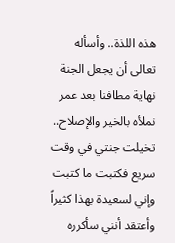هذه اللذة.. وأسأله تعالى أن يجعل الجنة نهاية مطافنا بعد عمر نملأه بالخير والإصلاح..
تخيلت جنتي في وقت سريع فكتبت ما كتبت وإني لسعيدة بهذا كثيراً وأعتقد أنني سأكرره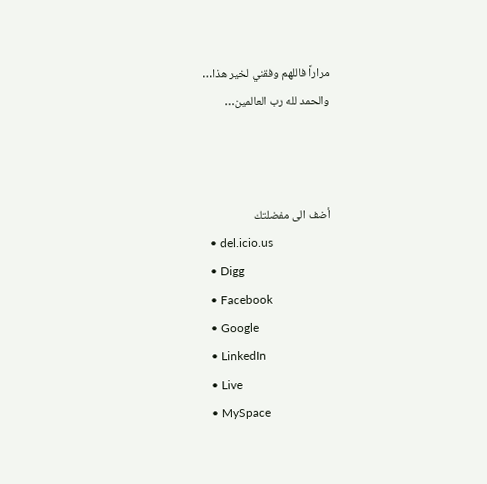مراراً فاللهم وفقني لخير هذا…
والحمد لله رب العالمين…



أضف الى مفضلتك
  • del.icio.us
  • Digg
  • Facebook
  • Google
  • LinkedIn
  • Live
  • MySpace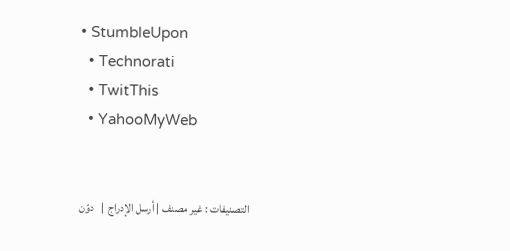• StumbleUpon
  • Technorati
  • TwitThis
  • YahooMyWeb


التصنيفات : غير مصنف | أرسل الإدراج  |   دوّن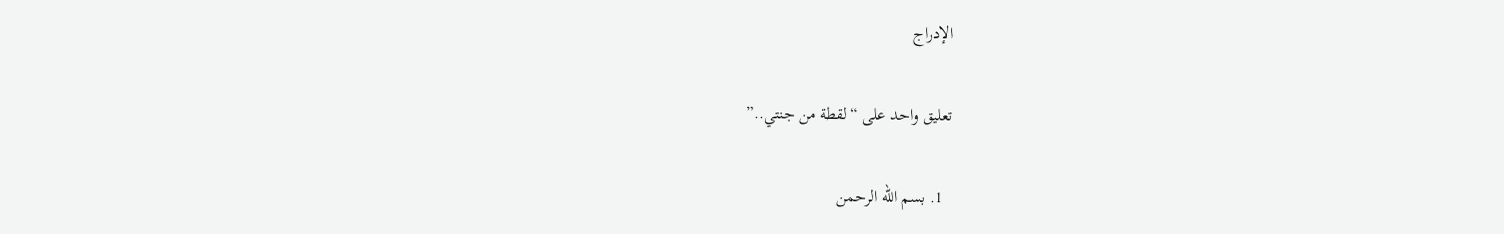الإدراج

تعليق واحد على “لقطة من جنتي..”

  1. بسم الله الرحمن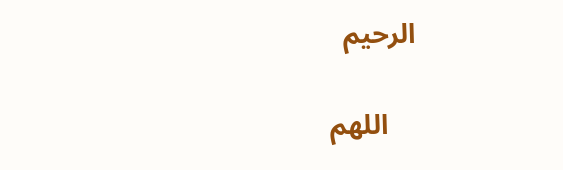الرحيم

    اللهم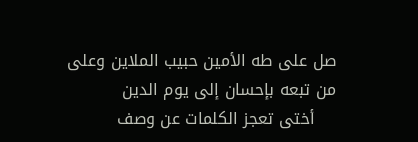صل على طه الأمين حبيب الملاين وعلى من تبعه بإحسان إلى يوم الدين
    أختى تعجز الكلمات عن وصف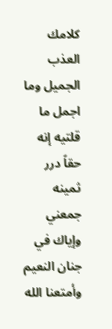كلامك العذب الجميل وما اجمل ما قلتيه إنه حقاً درر ثمينه جمعني وإياك في جنان النعيم وأمتعنا الله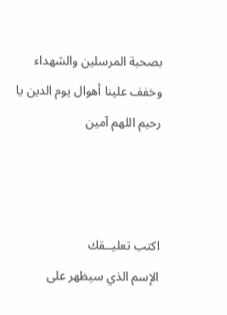بصحبة المرسلين والشهداء وخفف علينا أهوال يوم الدين يا رحيم اللهم آمين



اكتب تعليــقك
الإسم الذي سيظهر على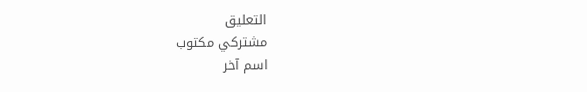التعليق
مشتركي مكتوب
اسم آخر